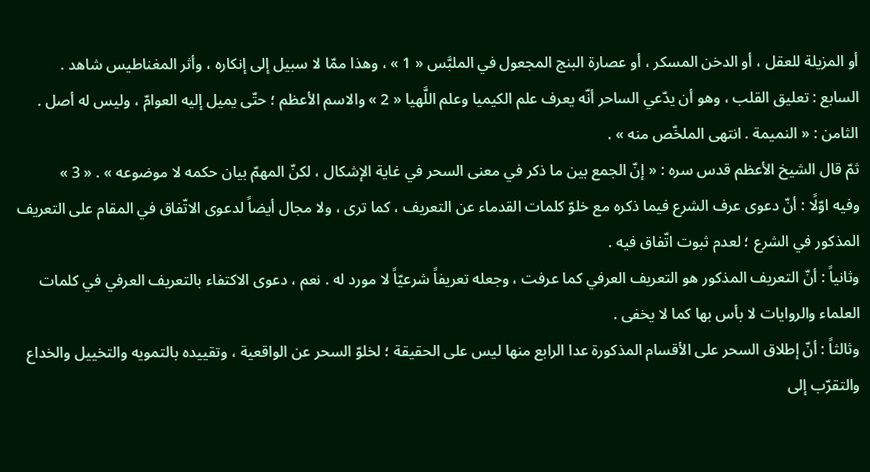أو المزيلة للعقل ، أو الدخن المسكر ، أو عصارة البنج المجعول في الملبَّس « 1 » ، وهذا ممّا لا سبيل إلى إنكاره ، وأثر المغناطيس شاهد .
السابع : تعليق القلب ، وهو أن يدّعي الساحر أنّه يعرف علم الكيميا وعلم اللَّهيا « 2 » والاسم الأعظم ؛ حتّى يميل إليه العوامّ ، وليس له أصل .
الثامن : « النميمة . انتهى الملخّص منه » .
ثمّ قال الشيخ الأعظم قدس سره : « إنّ الجمع بين ما ذكر في معنى السحر في غاية الإشكال ، لكنّ المهمّ بيان حكمه لا موضوعه » . « 3 »
وفيه اوّلًا : أنّ دعوى عرف الشرع فيما ذكره مع خلوّ كلمات القدماء عن التعريف ، كما ترى ، ولا مجال أيضاً لدعوى الاتّفاق في المقام على التعريف المذكور في الشرع ؛ لعدم ثبوت اتّفاق فيه .
وثانياً : أنّ التعريف المذكور هو التعريف العرفي كما عرفت ، وجعله تعريفاً شرعيّاً لا مورد له . نعم ، دعوى الاكتفاء بالتعريف العرفي في كلمات العلماء والروايات لا بأس بها كما لا يخفى .
وثالثاً : أنّ إطلاق السحر على الأقسام المذكورة عدا الرابع منها ليس على الحقيقة ؛ لخلوّ السحر عن الواقعية ، وتقييده بالتمويه والتخييل والخداع والتقرّب إلى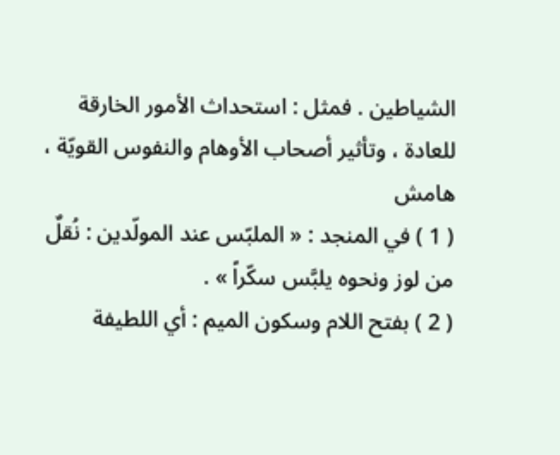الشياطين . فمثل : استحداث الأمور الخارقة للعادة ، وتأثير أصحاب الأوهام والنفوس القويّة ،
هامش
( 1 ) في المنجد : « الملبّس عند المولّدين : نُقلٌ من لوز ونحوه يلبَّس سكّراً » .
( 2 ) بفتح اللام وسكون الميم : أي اللطيفة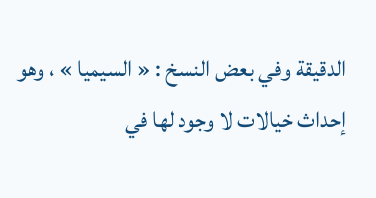الدقيقة وفي بعض النسخ : « السيميا » ، وهو إحداث خيالات لا وجود لها في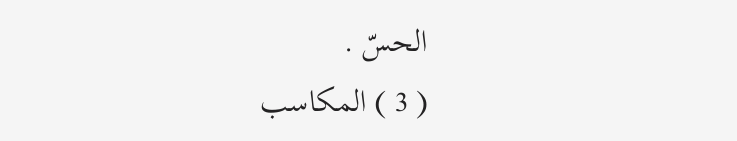الحسّ .
( 3 ) المكاسب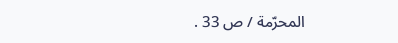المحرّمة / ص 33 .